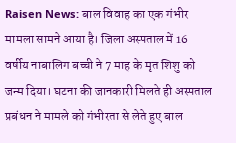Raisen News: बाल विवाह का एक गंभीर मामला सामने आया है। जिला अस्पताल में 16 वर्षीय नाबालिग बच्ची ने 7 माह के मृत शिशु को जन्म दिया। घटना की जानकारी मिलते ही अस्पताल प्रबंधन ने मामले को गंभीरता से लेते हुए बाल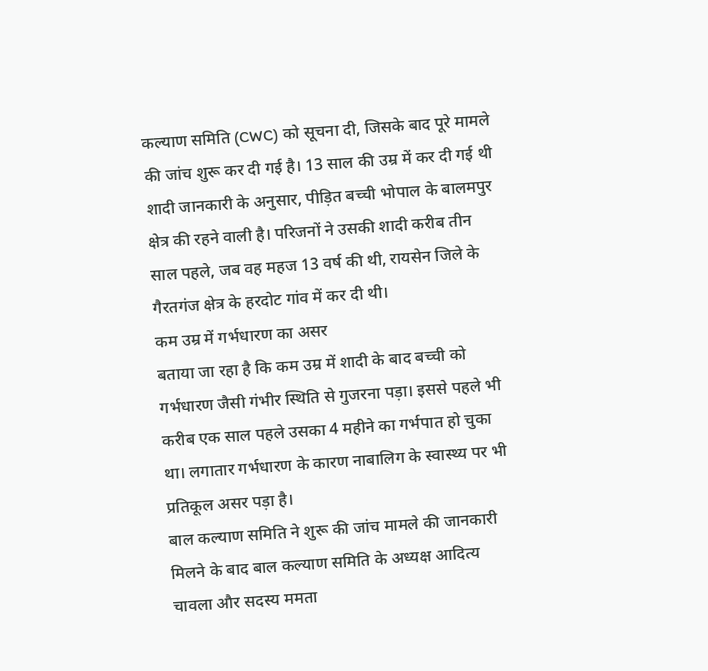कल्याण समिति (CWC) को सूचना दी, जिसके बाद पूरे मामले की जांच शुरू कर दी गई है। 13 साल की उम्र में कर दी गई थी शादी जानकारी के अनुसार, पीड़ित बच्ची भोपाल के बालमपुर क्षेत्र की रहने वाली है। परिजनों ने उसकी शादी करीब तीन साल पहले, जब वह महज 13 वर्ष की थी, रायसेन जिले के गैरतगंज क्षेत्र के हरदोट गांव में कर दी थी।
कम उम्र में गर्भधारण का असर
बताया जा रहा है कि कम उम्र में शादी के बाद बच्ची को गर्भधारण जैसी गंभीर स्थिति से गुजरना पड़ा। इससे पहले भी करीब एक साल पहले उसका 4 महीने का गर्भपात हो चुका था। लगातार गर्भधारण के कारण नाबालिग के स्वास्थ्य पर भी प्रतिकूल असर पड़ा है।
बाल कल्याण समिति ने शुरू की जांच मामले की जानकारी मिलने के बाद बाल कल्याण समिति के अध्यक्ष आदित्य चावला और सदस्य ममता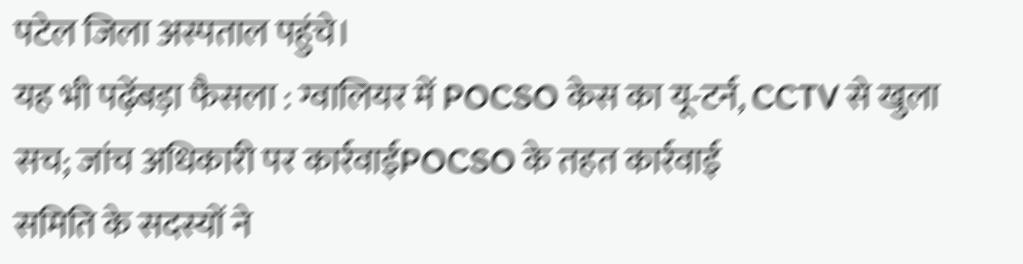पटेल जिला अस्पताल पहुंचे।
यह भी पढ़ेंबड़ा फैसला : ग्वालियर में POCSO केस का यू-टर्न, CCTV से खुला सच; जांच अधिकारी पर कार्रवाईPOCSO के तहत कार्रवाई
समिति के सदस्यों ने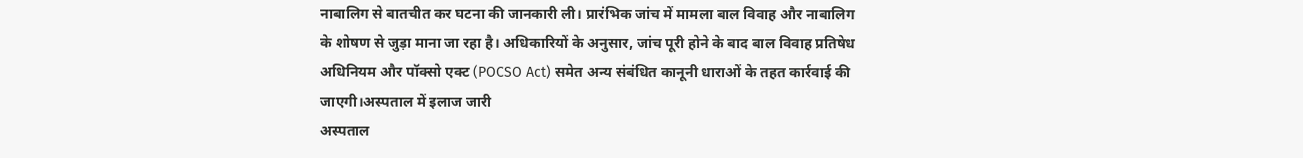नाबालिग से बातचीत कर घटना की जानकारी ली। प्रारंभिक जांच में मामला बाल विवाह और नाबालिग के शोषण से जुड़ा माना जा रहा है। अधिकारियों के अनुसार, जांच पूरी होने के बाद बाल विवाह प्रतिषेध अधिनियम और पॉक्सो एक्ट (POCSO Act) समेत अन्य संबंधित कानूनी धाराओं के तहत कार्रवाई की जाएगी।अस्पताल में इलाज जारी
अस्पताल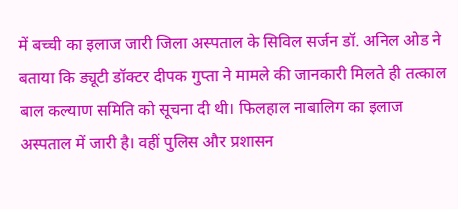में बच्ची का इलाज जारी जिला अस्पताल के सिविल सर्जन डॉ. अनिल ओड ने बताया कि ड्यूटी डॉक्टर दीपक गुप्ता ने मामले की जानकारी मिलते ही तत्काल बाल कल्याण समिति को सूचना दी थी। फिलहाल नाबालिग का इलाज अस्पताल में जारी है। वहीं पुलिस और प्रशासन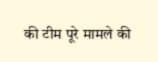की टीम पूरे मामले की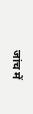जांच में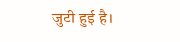जुटी हुई है।